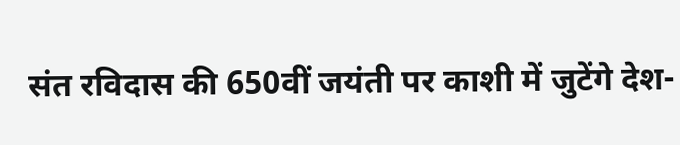संत रविदास की 650वीं जयंती पर काशी में जुटेंगे देश-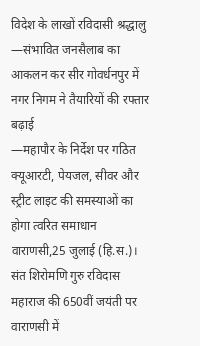विदेश के लाखों रविदासी श्रद्धालु
—संभावित जनसैलाब का आकलन कर सीर गोवर्धनपुर में नगर निगम ने तैयारियों की रफ्तार बढ़ाई
—महापौर के निर्देश पर गठित क्यूआरटी, पेयजल, सीवर और स्ट्रीट लाइट की समस्याओं का होगा त्वरित समाधान
वाराणसी,25 जुलाई (हि.स.)। संत शिरोमणि गुरु रविदास महाराज की 650वीं जयंती पर वाराणसी में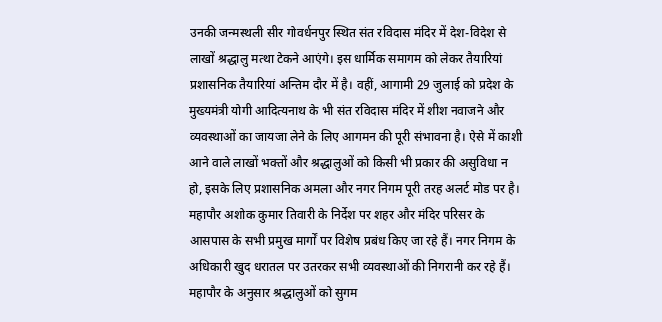उनकी जन्मस्थली सीर गोवर्धनपुर स्थित संत रविदास मंदिर में देश-विदेश से लाखों श्रद्धालु मत्था टेकने आएंगे। इस धार्मिक समागम को लेकर तैयारियां प्रशासनिक तैयारियां अन्तिम दौर में है। वहीं, आगामी 29 जुलाई को प्रदेश के मुख्यमंत्री योगी आदित्यनाथ के भी संत रविदास मंदिर में शीश नवाजने और व्यवस्थाओं का जायजा लेने के लिए आगमन की पूरी संभावना है। ऐसे में काशी आने वाले लाखों भक्तों और श्रद्धालुओं को किसी भी प्रकार की असुविधा न हो, इसके लिए प्रशासनिक अमला और नगर निगम पूरी तरह अलर्ट मोड पर है। महापौर अशोक कुमार तिवारी के निर्देश पर शहर और मंदिर परिसर के आसपास के सभी प्रमुख मार्गों पर विशेष प्रबंध किए जा रहे हैं। नगर निगम के अधिकारी खुद धरातल पर उतरकर सभी व्यवस्थाओं की निगरानी कर रहे हैं।
महापौर के अनुसार श्रद्धालुओं को सुगम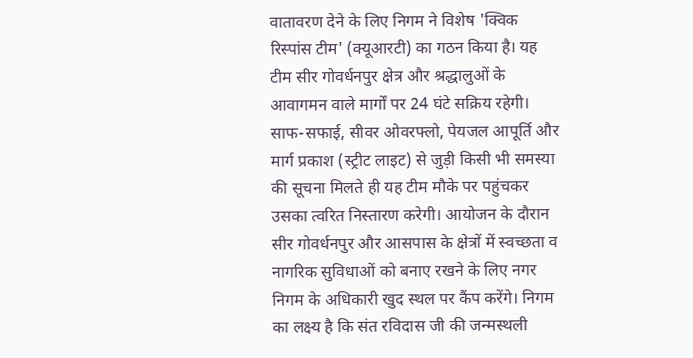वातावरण देने के लिए निगम ने विशेष 'क्विक रिस्पांस टीम' (क्यूआरटी) का गठन किया है। यह टीम सीर गोवर्धनपुर क्षेत्र और श्रद्धालुओं के आवागमन वाले मार्गों पर 24 घंटे सक्रिय रहेगी। साफ-सफाई, सीवर ओवरफ्लो, पेयजल आपूर्ति और मार्ग प्रकाश (स्ट्रीट लाइट) से जुड़ी किसी भी समस्या की सूचना मिलते ही यह टीम मौके पर पहुंचकर उसका त्वरित निस्तारण करेगी। आयोजन के दौरान सीर गोवर्धनपुर और आसपास के क्षेत्रों में स्वच्छता व नागरिक सुविधाओं को बनाए रखने के लिए नगर निगम के अधिकारी खुद स्थल पर कैंप करेंगे। निगम का लक्ष्य है कि संत रविदास जी की जन्मस्थली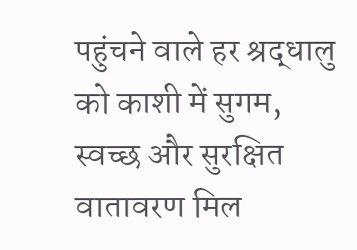पहुंचने वाले हर श्रद्धालु को काशी में सुगम, स्वच्छ और सुरक्षित वातावरण मिल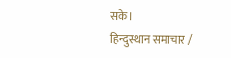सके।
हिन्दुस्थान समाचार /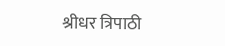श्रीधर त्रिपाठी